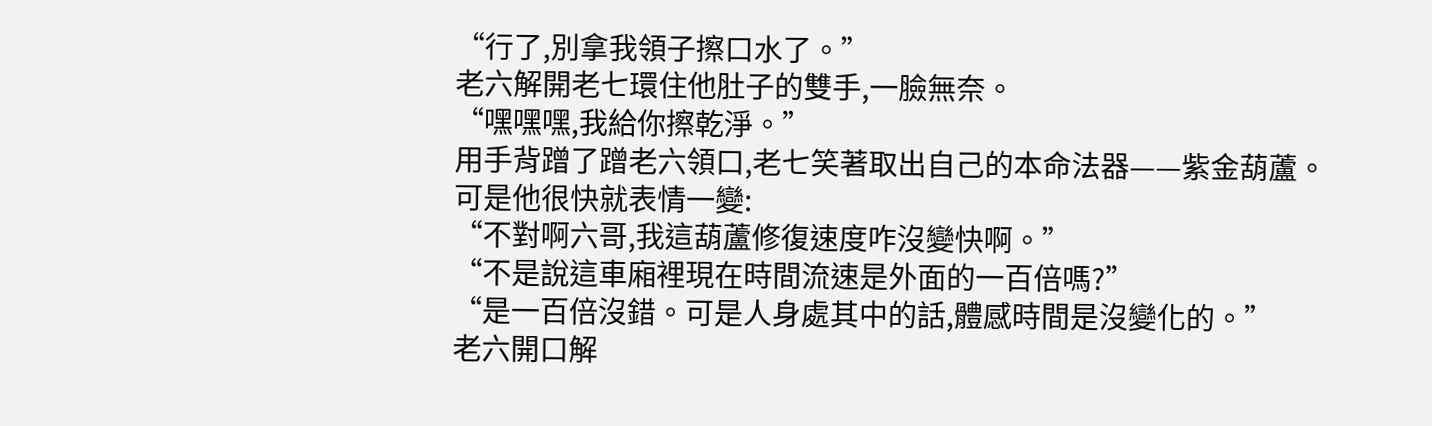“行了,別拿我領子擦口水了。”
老六解開老七環住他肚子的雙手,一臉無奈。
“嘿嘿嘿,我給你擦乾淨。”
用手背蹭了蹭老六領口,老七笑著取出自己的本命法器——紫金葫蘆。
可是他很快就表情一變:
“不對啊六哥,我這葫蘆修復速度咋沒變快啊。”
“不是說這車廂裡現在時間流速是外面的一百倍嗎?”
“是一百倍沒錯。可是人身處其中的話,體感時間是沒變化的。”
老六開口解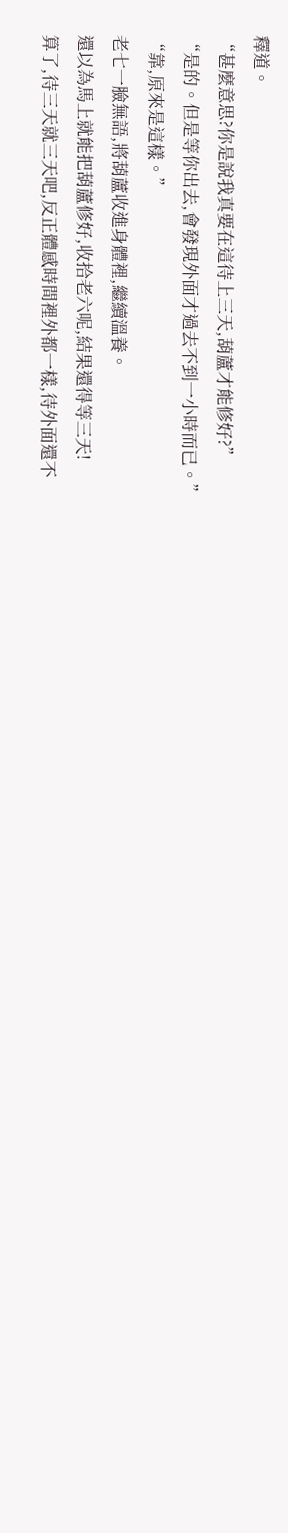釋道。
“甚麼意思?你是說我真要在這待上三天,葫蘆才能修好?”
“是的。但是等你出去,會發現外面才過去不到一小時而已。”
“靠,原來是這樣。”
老七一臉無語,將葫蘆收進身體裡,繼續溫養。
還以為馬上就能把葫蘆修好,收拾老六呢,結果還得等三天!
算了,待三天就三天吧,反正體感時間裡外都一樣,待外面還不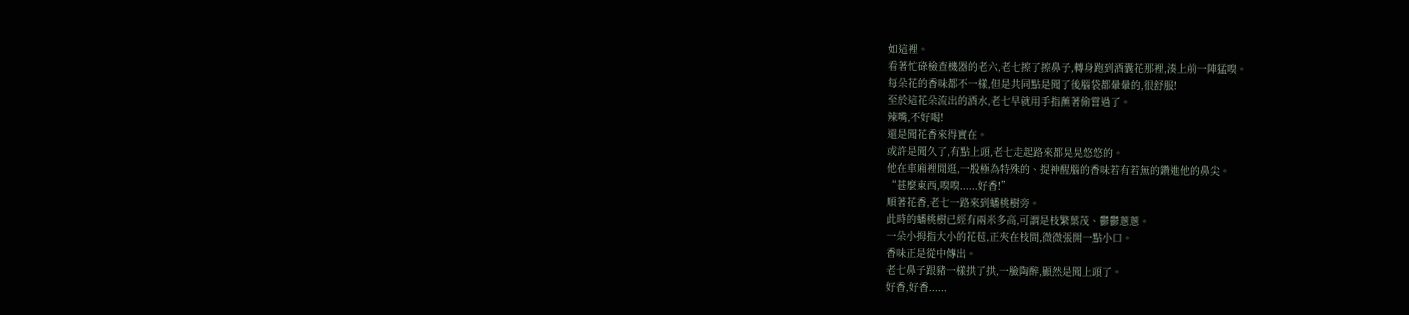如這裡。
看著忙碌檢查機器的老六,老七擦了擦鼻子,轉身跑到酒囊花那裡,湊上前一陣猛嗅。
每朵花的香味都不一樣,但是共同點是聞了後腦袋都暈暈的,很舒服!
至於這花朵流出的酒水,老七早就用手指蘸著偷嘗過了。
辣嘴,不好喝!
還是聞花香來得實在。
或許是聞久了,有點上頭,老七走起路來都晃晃悠悠的。
他在車廂裡閒逛,一股極為特殊的、提神醒腦的香味若有若無的鑽進他的鼻尖。
“甚麼東西,嗅嗅......好香!”
順著花香,老七一路來到蟠桃樹旁。
此時的蟠桃樹已經有兩米多高,可謂是枝繁葉茂、鬱鬱蔥蔥。
一朵小拇指大小的花苞,正夾在枝間,微微張開一點小口。
香味正是從中傳出。
老七鼻子跟豬一樣拱了拱,一臉陶醉,顯然是聞上頭了。
好香,好香......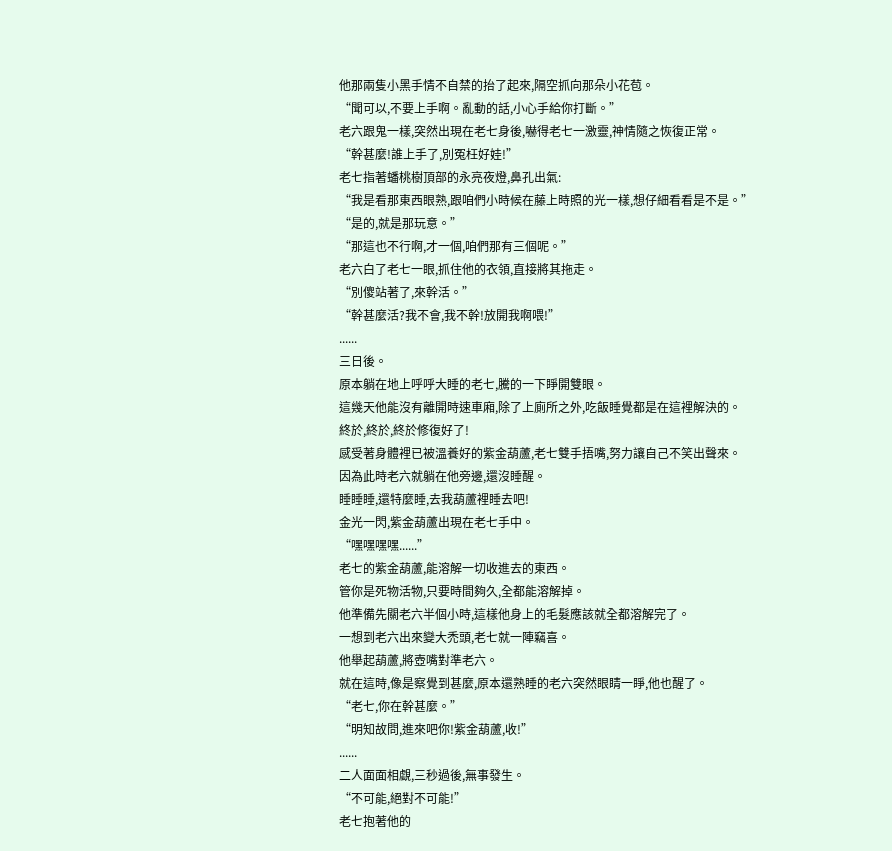他那兩隻小黑手情不自禁的抬了起來,隔空抓向那朵小花苞。
“聞可以,不要上手啊。亂動的話,小心手給你打斷。”
老六跟鬼一樣,突然出現在老七身後,嚇得老七一激靈,神情隨之恢復正常。
“幹甚麼!誰上手了,別冤枉好娃!”
老七指著蟠桃樹頂部的永亮夜燈,鼻孔出氣:
“我是看那東西眼熟,跟咱們小時候在藤上時照的光一樣,想仔細看看是不是。”
“是的,就是那玩意。”
“那這也不行啊,才一個,咱們那有三個呢。”
老六白了老七一眼,抓住他的衣領,直接將其拖走。
“別傻站著了,來幹活。”
“幹甚麼活?我不會,我不幹!放開我啊喂!”
......
三日後。
原本躺在地上呼呼大睡的老七,騰的一下睜開雙眼。
這幾天他能沒有離開時速車廂,除了上廁所之外,吃飯睡覺都是在這裡解決的。
終於,終於,終於修復好了!
感受著身體裡已被溫養好的紫金葫蘆,老七雙手捂嘴,努力讓自己不笑出聲來。
因為此時老六就躺在他旁邊,還沒睡醒。
睡睡睡,還特麼睡,去我葫蘆裡睡去吧!
金光一閃,紫金葫蘆出現在老七手中。
“嘿嘿嘿嘿......”
老七的紫金葫蘆,能溶解一切收進去的東西。
管你是死物活物,只要時間夠久,全都能溶解掉。
他準備先關老六半個小時,這樣他身上的毛髮應該就全都溶解完了。
一想到老六出來變大禿頭,老七就一陣竊喜。
他舉起葫蘆,將壺嘴對準老六。
就在這時,像是察覺到甚麼,原本還熟睡的老六突然眼睛一睜,他也醒了。
“老七,你在幹甚麼。”
“明知故問,進來吧你!紫金葫蘆,收!”
......
二人面面相覷,三秒過後,無事發生。
“不可能,絕對不可能!”
老七抱著他的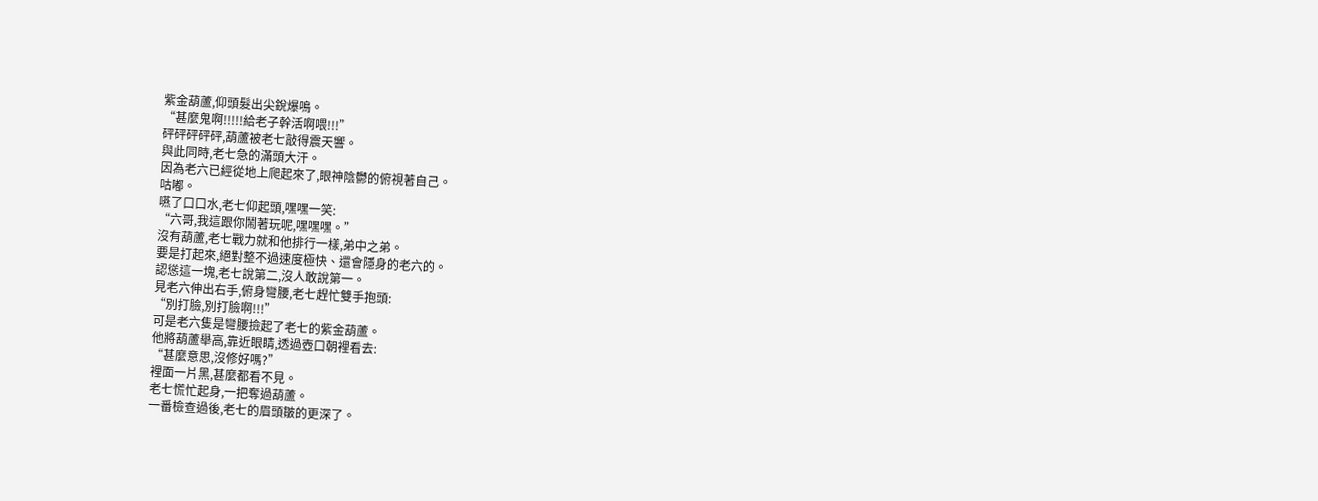紫金葫蘆,仰頭髮出尖銳爆鳴。
“甚麼鬼啊!!!!!給老子幹活啊喂!!!”
砰砰砰砰砰,葫蘆被老七敲得震天響。
與此同時,老七急的滿頭大汗。
因為老六已經從地上爬起來了,眼神陰鬱的俯視著自己。
咕嘟。
嚥了口口水,老七仰起頭,嘿嘿一笑:
“六哥,我這跟你鬧著玩呢,嘿嘿嘿。”
沒有葫蘆,老七戰力就和他排行一樣,弟中之弟。
要是打起來,絕對整不過速度極快、還會隱身的老六的。
認慫這一塊,老七說第二,沒人敢說第一。
見老六伸出右手,俯身彎腰,老七趕忙雙手抱頭:
“別打臉,別打臉啊!!!”
可是老六隻是彎腰撿起了老七的紫金葫蘆。
他將葫蘆舉高,靠近眼睛,透過壺口朝裡看去:
“甚麼意思,沒修好嗎?”
裡面一片黑,甚麼都看不見。
老七慌忙起身,一把奪過葫蘆。
一番檢查過後,老七的眉頭皺的更深了。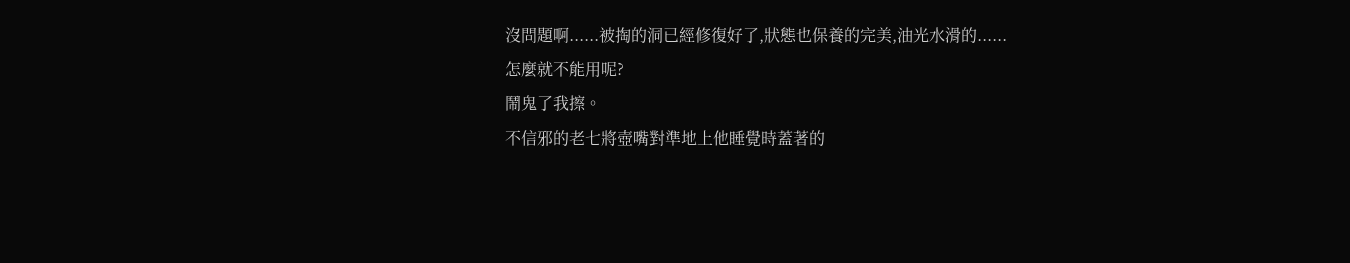沒問題啊......被掏的洞已經修復好了,狀態也保養的完美,油光水滑的......
怎麼就不能用呢?
鬧鬼了我擦。
不信邪的老七將壺嘴對準地上他睡覺時蓋著的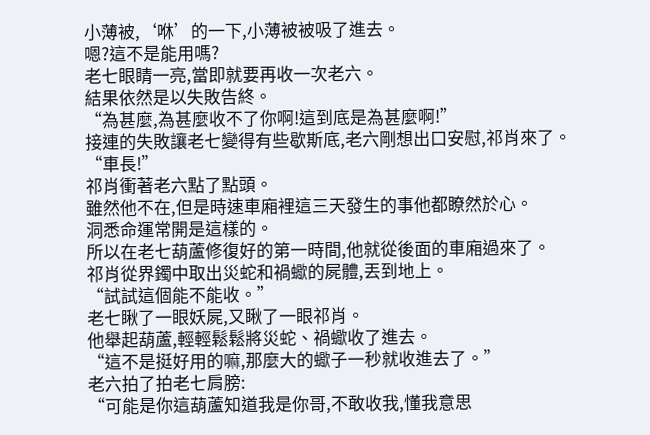小薄被,‘咻’的一下,小薄被被吸了進去。
嗯?這不是能用嗎?
老七眼睛一亮,當即就要再收一次老六。
結果依然是以失敗告終。
“為甚麼,為甚麼收不了你啊!這到底是為甚麼啊!”
接連的失敗讓老七變得有些歇斯底,老六剛想出口安慰,祁肖來了。
“車長!”
祁肖衝著老六點了點頭。
雖然他不在,但是時速車廂裡這三天發生的事他都瞭然於心。
洞悉命運常開是這樣的。
所以在老七葫蘆修復好的第一時間,他就從後面的車廂過來了。
祁肖從界鐲中取出災蛇和禍蠍的屍體,丟到地上。
“試試這個能不能收。”
老七瞅了一眼妖屍,又瞅了一眼祁肖。
他舉起葫蘆,輕輕鬆鬆將災蛇、禍蠍收了進去。
“這不是挺好用的嘛,那麼大的蠍子一秒就收進去了。”
老六拍了拍老七肩膀:
“可能是你這葫蘆知道我是你哥,不敢收我,懂我意思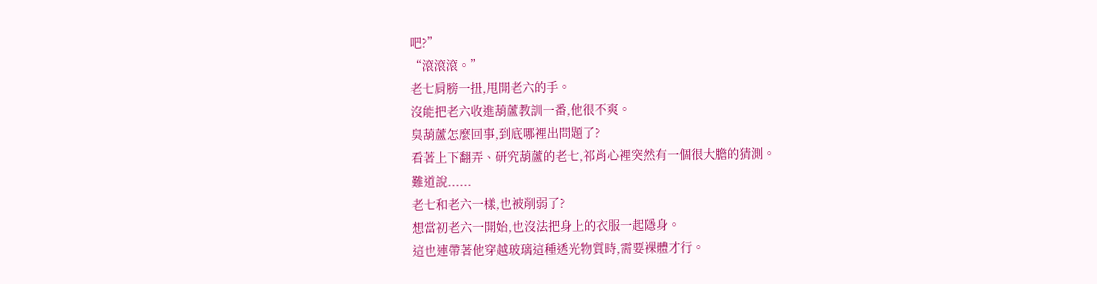吧?”
“滾滾滾。”
老七肩膀一扭,甩開老六的手。
沒能把老六收進葫蘆教訓一番,他很不爽。
臭葫蘆怎麼回事,到底哪裡出問題了?
看著上下翻弄、研究葫蘆的老七,祁肖心裡突然有一個很大膽的猜測。
難道說......
老七和老六一樣,也被削弱了?
想當初老六一開始,也沒法把身上的衣服一起隱身。
這也連帶著他穿越玻璃這種透光物質時,需要裸體才行。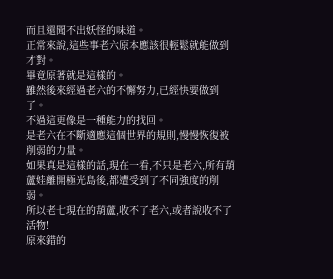而且還聞不出妖怪的味道。
正常來說,這些事老六原本應該很輕鬆就能做到才對。
畢竟原著就是這樣的。
雖然後來經過老六的不懈努力,已經快要做到了。
不過這更像是一種能力的找回。
是老六在不斷適應這個世界的規則,慢慢恢復被削弱的力量。
如果真是這樣的話,現在一看,不只是老六,所有葫蘆娃離開極光島後,都遭受到了不同強度的削弱。
所以老七現在的葫蘆,收不了老六,或者說收不了活物!
原來錯的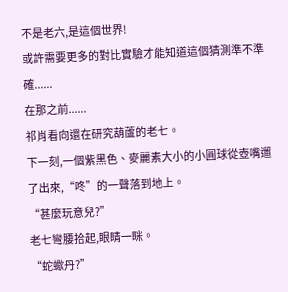不是老六,是這個世界!
或許需要更多的對比實驗才能知道這個猜測準不準確......
在那之前......
祁肖看向還在研究葫蘆的老七。
下一刻,一個紫黑色、麥麗素大小的小圓球從壺嘴遛了出來,“咚”的一聲落到地上。
“甚麼玩意兒?”
老七彎腰拾起,眼睛一眯。
“蛇蠍丹?”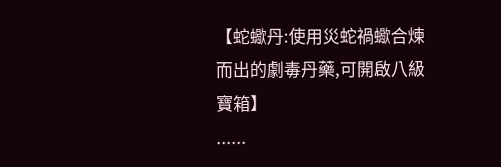【蛇蠍丹:使用災蛇禍蠍合煉而出的劇毒丹藥,可開啟八級寶箱】
......